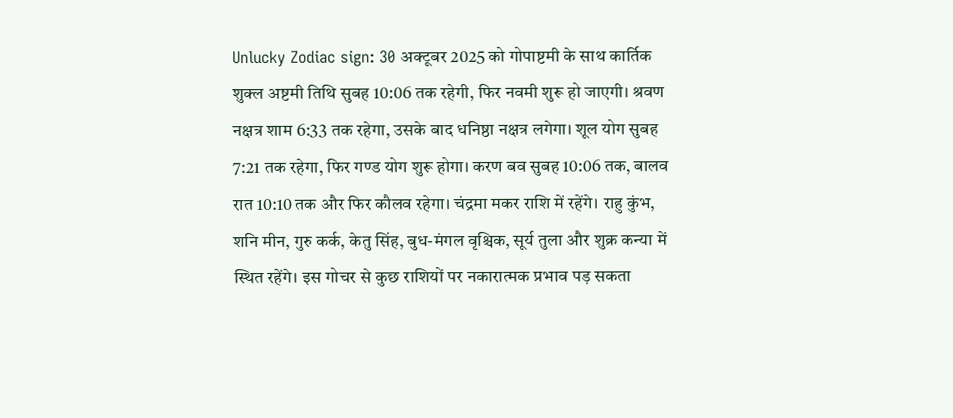Unlucky Zodiac sign: 30 अक्टूबर 2025 को गोपाष्टमी के साथ कार्तिक शुक्ल अष्टमी तिथि सुबह 10:06 तक रहेगी, फिर नवमी शुरू हो जाएगी। श्रवण नक्षत्र शाम 6:33 तक रहेगा, उसके बाद धनिष्ठा नक्षत्र लगेगा। शूल योग सुबह 7:21 तक रहेगा, फिर गण्ड योग शुरू होगा। करण बव सुबह 10:06 तक, बालव रात 10:10 तक और फिर कौलव रहेगा। चंद्रमा मकर राशि में रहेंगे। राहु कुंभ, शनि मीन, गुरु कर्क, केतु सिंह, बुध-मंगल वृश्चिक, सूर्य तुला और शुक्र कन्या में स्थित रहेंगे। इस गोचर से कुछ राशियों पर नकारात्मक प्रभाव पड़ सकता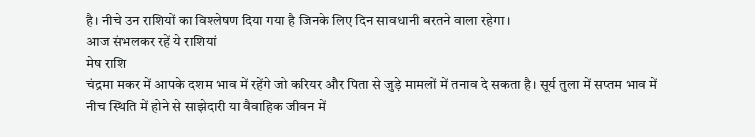है। नीचे उन राशियों का विश्लेषण दिया गया है जिनके लिए दिन सावधानी बरतने वाला रहेगा।
आज संभलकर रहें ये राशियां
मेष राशि
चंद्रमा मकर में आपके दशम भाव में रहेंगे जो करियर और पिता से जुड़े मामलों में तनाव दे सकता है। सूर्य तुला में सप्तम भाव में नीच स्थिति में होने से साझेदारी या वैवाहिक जीवन में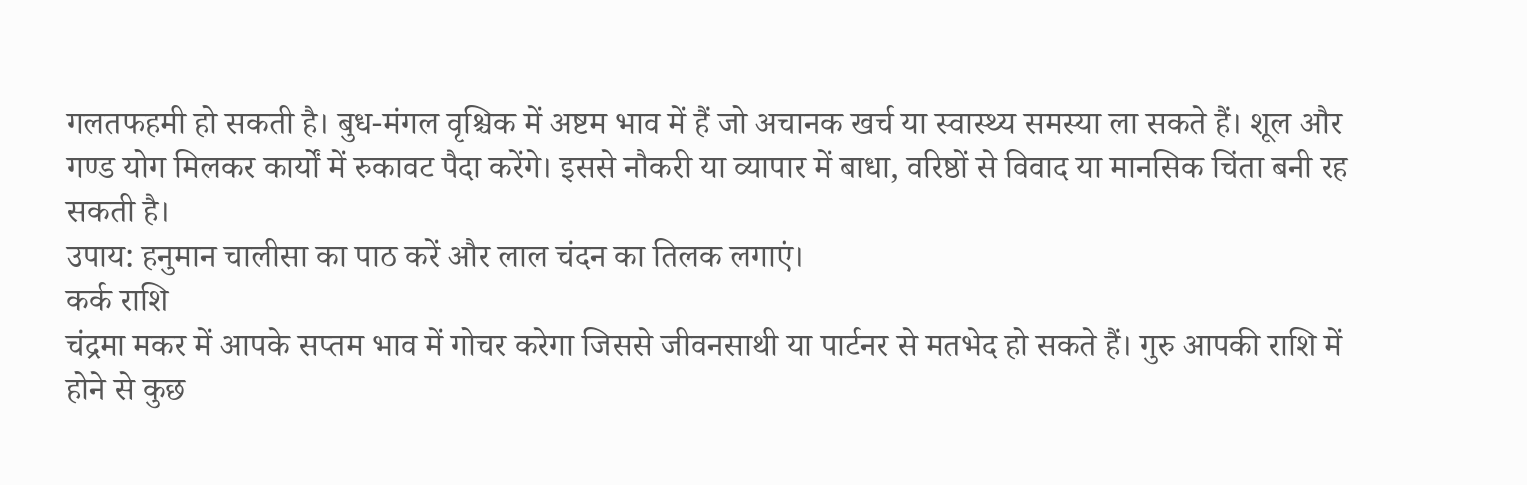गलतफहमी हो सकती है। बुध-मंगल वृश्चिक में अष्टम भाव में हैं जो अचानक खर्च या स्वास्थ्य समस्या ला सकते हैं। शूल और गण्ड योग मिलकर कार्यों में रुकावट पैदा करेंगे। इससे नौकरी या व्यापार में बाधा, वरिष्ठों से विवाद या मानसिक चिंता बनी रह सकती है।
उपाय: हनुमान चालीसा का पाठ करें और लाल चंदन का तिलक लगाएं।
कर्क राशि
चंद्रमा मकर में आपके सप्तम भाव में गोचर करेगा जिससे जीवनसाथी या पार्टनर से मतभेद हो सकते हैं। गुरु आपकी राशि में होने से कुछ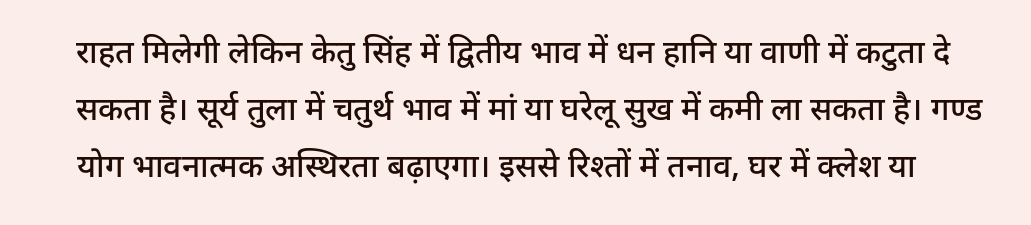राहत मिलेगी लेकिन केतु सिंह में द्वितीय भाव में धन हानि या वाणी में कटुता दे सकता है। सूर्य तुला में चतुर्थ भाव में मां या घरेलू सुख में कमी ला सकता है। गण्ड योग भावनात्मक अस्थिरता बढ़ाएगा। इससे रिश्तों में तनाव, घर में क्लेश या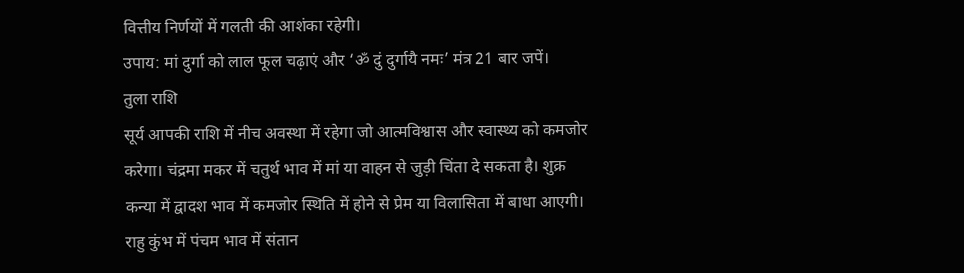वित्तीय निर्णयों में गलती की आशंका रहेगी।
उपाय: मां दुर्गा को लाल फूल चढ़ाएं और ‘ॐ दुं दुर्गायै नमः’ मंत्र 21 बार जपें।
तुला राशि
सूर्य आपकी राशि में नीच अवस्था में रहेगा जो आत्मविश्वास और स्वास्थ्य को कमजोर करेगा। चंद्रमा मकर में चतुर्थ भाव में मां या वाहन से जुड़ी चिंता दे सकता है। शुक्र कन्या में द्वादश भाव में कमजोर स्थिति में होने से प्रेम या विलासिता में बाधा आएगी। राहु कुंभ में पंचम भाव में संतान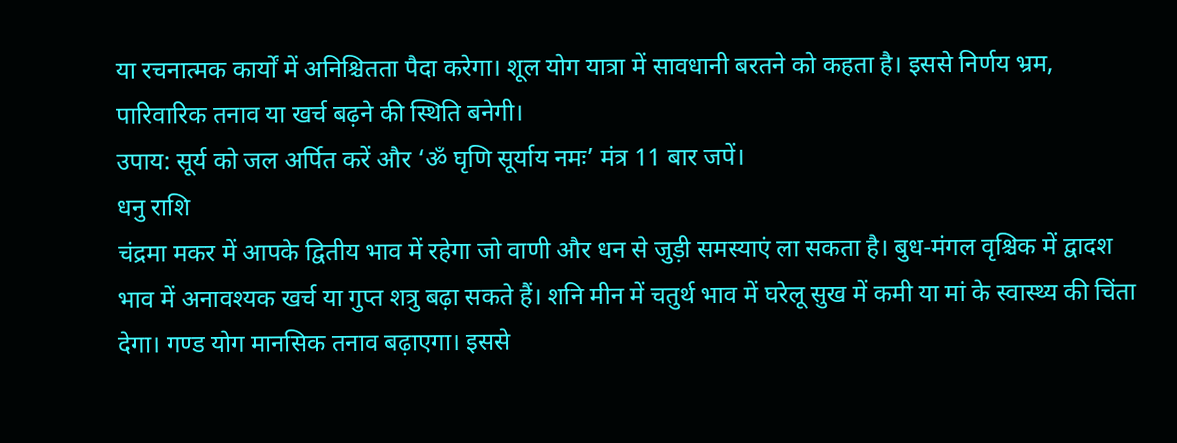या रचनात्मक कार्यों में अनिश्चितता पैदा करेगा। शूल योग यात्रा में सावधानी बरतने को कहता है। इससे निर्णय भ्रम, पारिवारिक तनाव या खर्च बढ़ने की स्थिति बनेगी।
उपाय: सूर्य को जल अर्पित करें और ‘ॐ घृणि सूर्याय नमः’ मंत्र 11 बार जपें।
धनु राशि
चंद्रमा मकर में आपके द्वितीय भाव में रहेगा जो वाणी और धन से जुड़ी समस्याएं ला सकता है। बुध-मंगल वृश्चिक में द्वादश भाव में अनावश्यक खर्च या गुप्त शत्रु बढ़ा सकते हैं। शनि मीन में चतुर्थ भाव में घरेलू सुख में कमी या मां के स्वास्थ्य की चिंता देगा। गण्ड योग मानसिक तनाव बढ़ाएगा। इससे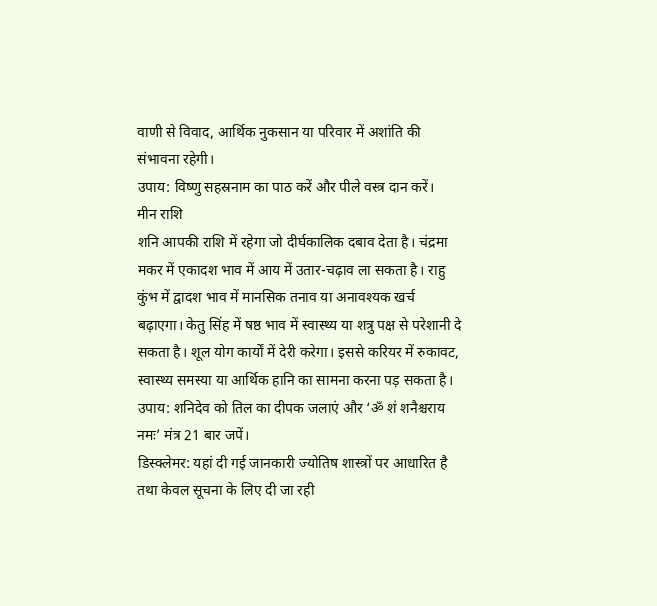वाणी से विवाद, आर्थिक नुकसान या परिवार में अशांति की संभावना रहेगी।
उपाय: विष्णु सहस्रनाम का पाठ करें और पीले वस्त्र दान करें।
मीन राशि
शनि आपकी राशि में रहेगा जो दीर्घकालिक दबाव देता है। चंद्रमा मकर में एकादश भाव में आय में उतार-चढ़ाव ला सकता है। राहु कुंभ में द्वादश भाव में मानसिक तनाव या अनावश्यक खर्च बढ़ाएगा। केतु सिंह में षष्ठ भाव में स्वास्थ्य या शत्रु पक्ष से परेशानी दे सकता है। शूल योग कार्यों में देरी करेगा। इससे करियर में रुकावट, स्वास्थ्य समस्या या आर्थिक हानि का सामना करना पड़ सकता है।
उपाय: शनिदेव को तिल का दीपक जलाएं और ‘ॐ शं शनैश्चराय नमः’ मंत्र 21 बार जपें।
डिस्क्लेमर: यहां दी गई जानकारी ज्योतिष शास्त्रों पर आधारित है तथा केवल सूचना के लिए दी जा रही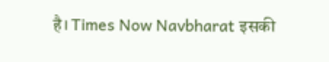है। Times Now Navbharat इसकी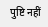पुष्टि नहीं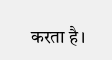करता है।